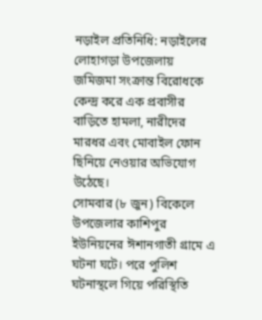নড়াইল প্রতিনিধি: নড়াইলের লোহাগড়া উপজেলায় জমিজমা সংক্রান্ত বিরোধকে কেন্দ্র করে এক প্রবাসীর বাড়িতে হামলা, নারীদের মারধর এবং মোবাইল ফোন ছিনিয়ে নেওয়ার অভিযোগ উঠেছে।
সোমবার (৮ জুন) বিকেলে উপজেলার কাশিপুর ইউনিয়নের ঈশানগাতী গ্রামে এ ঘটনা ঘটে। পরে পুলিশ ঘটনাস্থলে গিয়ে পরিস্থিতি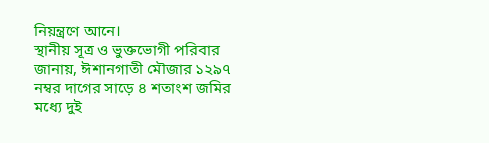নিয়ন্ত্রণে আনে।
স্থানীয় সূত্র ও ভুক্তভোগী পরিবার জানায়, ঈশানগাতী মৌজার ১২৯৭ নম্বর দাগের সাড়ে ৪ শতাংশ জমির মধ্যে দুই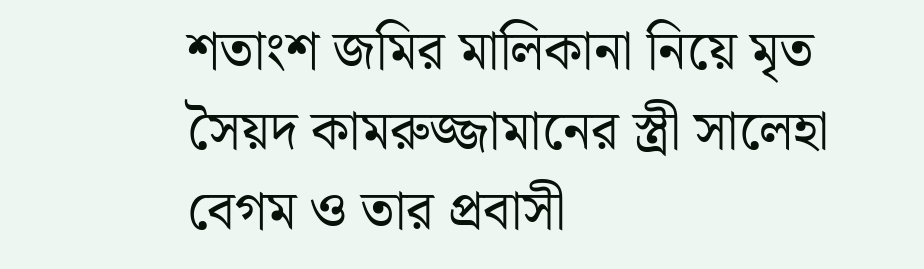শতাংশ জমির মালিকানা নিয়ে মৃত সৈয়দ কামরুজ্জামানের স্ত্রী সালেহা বেগম ও তার প্রবাসী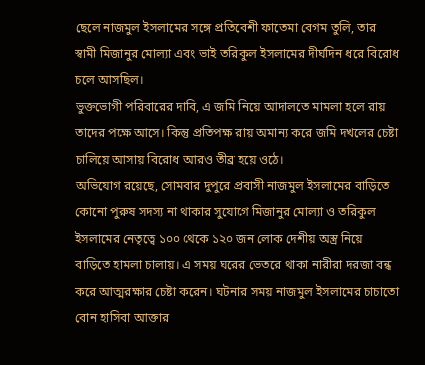ছেলে নাজমুল ইসলামের সঙ্গে প্রতিবেশী ফাতেমা বেগম তুলি, তার স্বামী মিজানুর মোল্যা এবং ভাই তরিকুল ইসলামের দীর্ঘদিন ধরে বিরোধ চলে আসছিল।
ভুক্তভোগী পরিবারের দাবি, এ জমি নিয়ে আদালতে মামলা হলে রায় তাদের পক্ষে আসে। কিন্তু প্রতিপক্ষ রায় অমান্য করে জমি দখলের চেষ্টা চালিয়ে আসায় বিরোধ আরও তীব্র হয়ে ওঠে।
অভিযোগ রয়েছে, সোমবার দুপুরে প্রবাসী নাজমুল ইসলামের বাড়িতে কোনো পুরুষ সদস্য না থাকার সুযোগে মিজানুর মোল্যা ও তরিকুল ইসলামের নেতৃত্বে ১০০ থেকে ১২০ জন লোক দেশীয় অস্ত্র নিয়ে বাড়িতে হামলা চালায়। এ সময় ঘরের ভেতরে থাকা নারীরা দরজা বন্ধ করে আত্মরক্ষার চেষ্টা করেন। ঘটনার সময় নাজমুল ইসলামের চাচাতো বোন হাসিবা আক্তার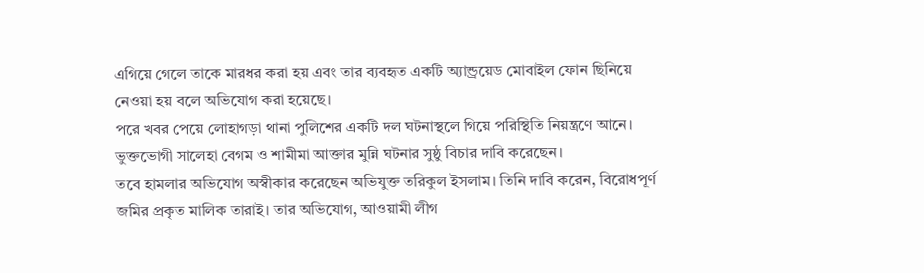এগিয়ে গেলে তাকে মারধর করা হয় এবং তার ব্যবহৃত একটি অ্যান্ড্রয়েড মোবাইল ফোন ছিনিয়ে নেওয়া হয় বলে অভিযোগ করা হয়েছে।
পরে খবর পেয়ে লোহাগড়া থানা পুলিশের একটি দল ঘটনাস্থলে গিয়ে পরিস্থিতি নিয়ন্ত্রণে আনে। ভুক্তভোগী সালেহা বেগম ও শামীমা আক্তার মুন্নি ঘটনার সুষ্ঠু বিচার দাবি করেছেন।
তবে হামলার অভিযোগ অস্বীকার করেছেন অভিযুক্ত তরিকুল ইসলাম। তিনি দাবি করেন, বিরোধপূর্ণ জমির প্রকৃত মালিক তারাই। তার অভিযোগ, আওয়ামী লীগ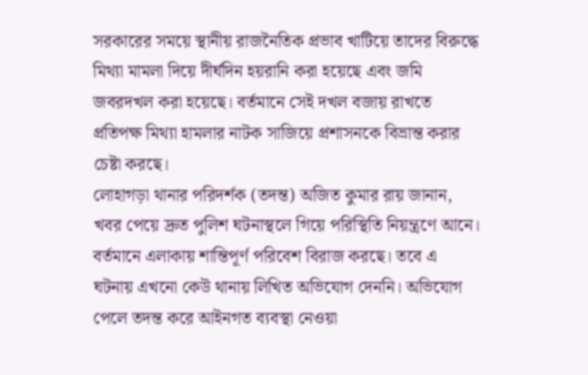সরকারের সময়ে স্থানীয় রাজনৈতিক প্রভাব খাটিয়ে তাদের বিরুদ্ধে মিথ্যা মামলা দিয়ে দীর্ঘদিন হয়রানি করা হয়েছে এবং জমি জবরদখল করা হয়েছে। বর্তমানে সেই দখল বজায় রাখতে প্রতিপক্ষ মিথ্যা হামলার নাটক সাজিয়ে প্রশাসনকে বিভ্রান্ত করার চেষ্টা করছে।
লোহাগড়া থানার পরিদর্শক (তদন্ত) অজিত কুমার রায় জানান, খবর পেয়ে দ্রুত পুলিশ ঘটনাস্থলে গিয়ে পরিস্থিতি নিয়ন্ত্রণে আনে। বর্তমানে এলাকায় শান্তিপূর্ণ পরিবেশ বিরাজ করছে। তবে এ ঘটনায় এখনো কেউ থানায় লিখিত অভিযোগ দেননি। অভিযোগ পেলে তদন্ত করে আইনগত ব্যবস্থা নেওয়া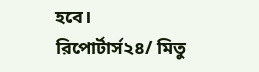হবে।
রিপোর্টার্স২৪/ মিতু